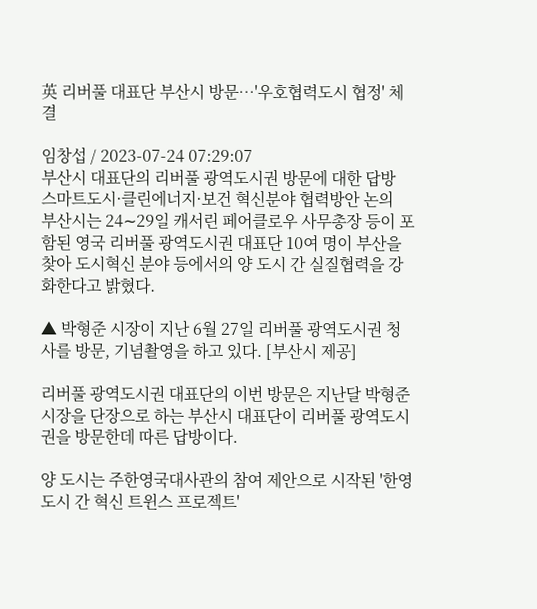英 리버풀 대표단 부산시 방문…'우호협력도시 협정' 체결

임창섭 / 2023-07-24 07:29:07
부산시 대표단의 리버풀 광역도시권 방문에 대한 답방
스마트도시·클린에너지·보건 혁신분야 협력방안 논의
부산시는 24∼29일 캐서린 페어클로우 사무총장 등이 포함된 영국 리버풀 광역도시권 대표단 10여 명이 부산을 찾아 도시혁신 분야 등에서의 양 도시 간 실질협력을 강화한다고 밝혔다.

▲ 박형준 시장이 지난 6월 27일 리버풀 광역도시권 청사를 방문, 기념촬영을 하고 있다. [부산시 제공]

리버풀 광역도시권 대표단의 이번 방문은 지난달 박형준 시장을 단장으로 하는 부산시 대표단이 리버풀 광역도시권을 방문한데 따른 답방이다.

양 도시는 주한영국대사관의 참여 제안으로 시작된 '한영 도시 간 혁신 트윈스 프로젝트'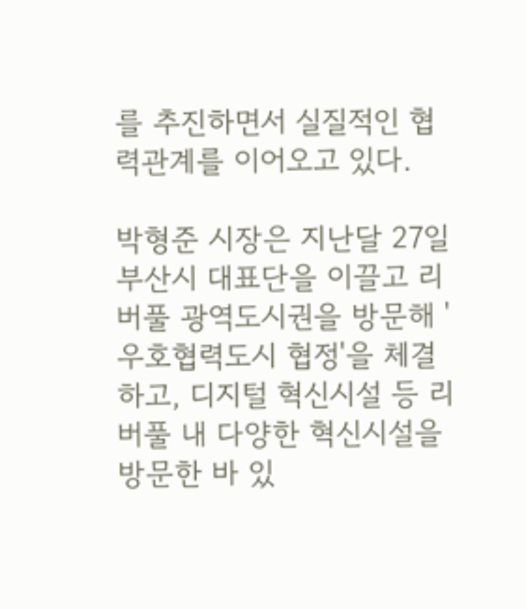를 추진하면서 실질적인 협력관계를 이어오고 있다.

박형준 시장은 지난달 27일 부산시 대표단을 이끌고 리버풀 광역도시권을 방문해 '우호협력도시 협정'을 체결하고, 디지털 혁신시설 등 리버풀 내 다양한 혁신시설을 방문한 바 있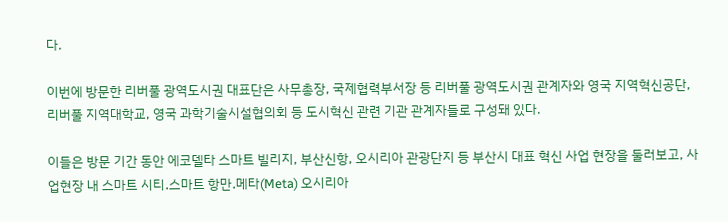다.

이번에 방문한 리버풀 광역도시권 대표단은 사무총장, 국제협력부서장 등 리버풀 광역도시권 관계자와 영국 지역혁신공단, 리버풀 지역대학교, 영국 과학기술시설협의회 등 도시혁신 관련 기관 관계자들로 구성돼 있다.

이들은 방문 기간 동안 에코델타 스마트 빌리지, 부산신항, 오시리아 관광단지 등 부산시 대표 혁신 사업 현장을 둘러보고, 사업현장 내 스마트 시티․스마트 항만․메타(Meta) 오시리아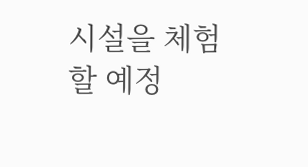시설을 체험할 예정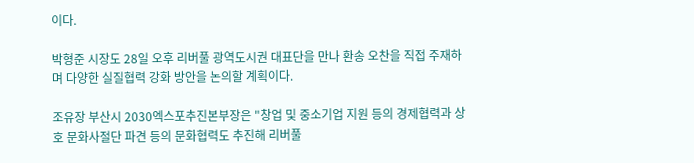이다.

박형준 시장도 28일 오후 리버풀 광역도시권 대표단을 만나 환송 오찬을 직접 주재하며 다양한 실질협력 강화 방안을 논의할 계획이다.

조유장 부산시 2030엑스포추진본부장은 "창업 및 중소기업 지원 등의 경제협력과 상호 문화사절단 파견 등의 문화협력도 추진해 리버풀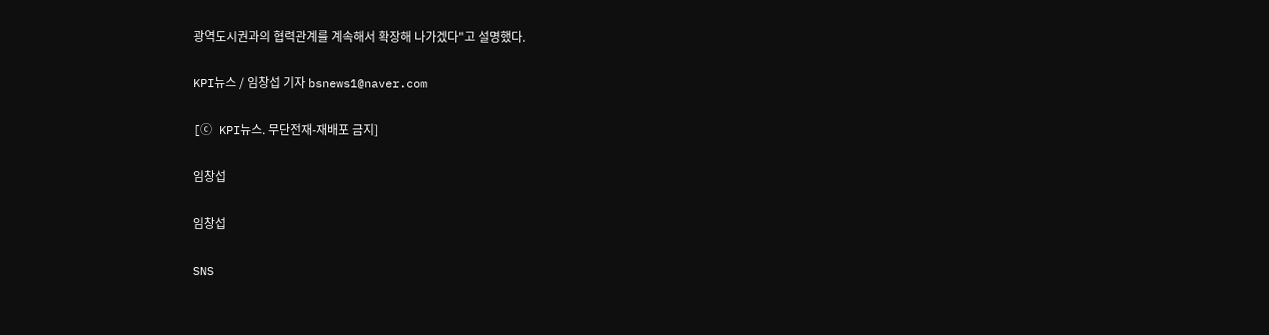광역도시권과의 협력관계를 계속해서 확장해 나가겠다"고 설명했다.

KPI뉴스 / 임창섭 기자 bsnews1@naver.com

[ⓒ KPI뉴스. 무단전재-재배포 금지]

임창섭

임창섭

SNS